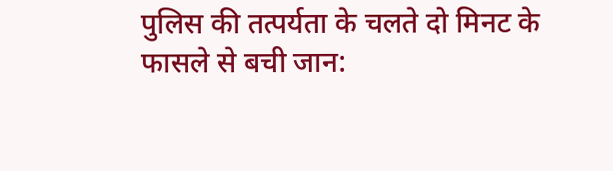पुलिस की तत्पर्यता के चलते दो मिनट के फासले से बची जान: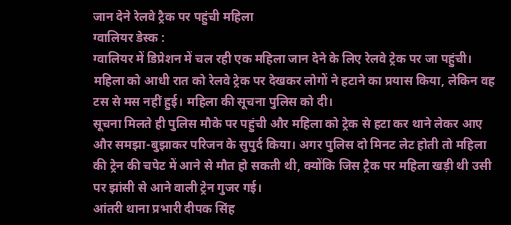जान देने रेलवे ट्रैक पर पहुंची महिला
ग्वालियर डेस्क :
ग्वालियर में डिप्रेशन में चल रही एक महिला जान देने के लिए रेलवे ट्रेक पर जा पहुंची। महिला को आधी रात को रेलवे ट्रेक पर देखकर लोगों ने हटाने का प्रयास किया, लेकिन वह टस से मस नहीं हुई। महिला की सूचना पुलिस को दी।
सूचना मिलते ही पुलिस मौके पर पहुंची और महिला को ट्रेक से हटा कर थाने लेकर आए और समझा-बुझाकर परिजन के सुपुर्द किया। अगर पुलिस दो मिनट लेट होती तो महिला की ट्रेन की चपेट में आने से मौत हो सकती थी, क्योंकि जिस ट्रैक पर महिला खड़ी थी उसी पर झांसी से आने वाली ट्रेन गुजर गई।
आंतरी थाना प्रभारी दीपक सिंह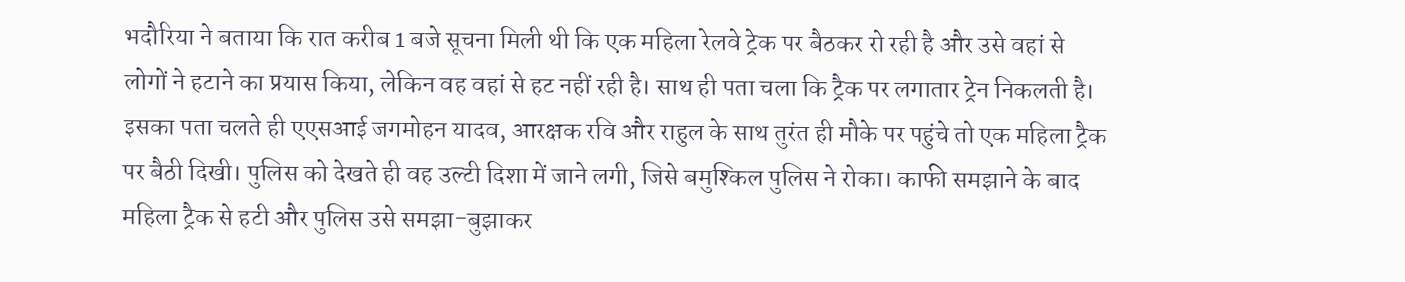भदौरिया ने बताया कि रात करीब 1 बजे सूचना मिली थी कि एक महिला रेलवे ट्रेक पर बैठकर रो रही है और उसे वहां से लोगों ने हटाने का प्रयास किया, लेकिन वह वहां से हट नहीं रही है। साथ ही पता चला कि ट्रैक पर लगातार ट्रेन निकलती है। इसका पता चलते ही एएसआई जगमोहन यादव, आरक्षक रवि और राहुल के साथ तुरंत ही मौके पर पहुंचे तो एक महिला ट्रैक पर बैठी दिखी। पुलिस को देखते ही वह उल्टी दिशा में जाने लगी, जिसे बमुश्किल पुलिस ने रोका। काफी समझाने के बाद महिला ट्रैक से हटी और पुलिस उसे समझा-बुझाकर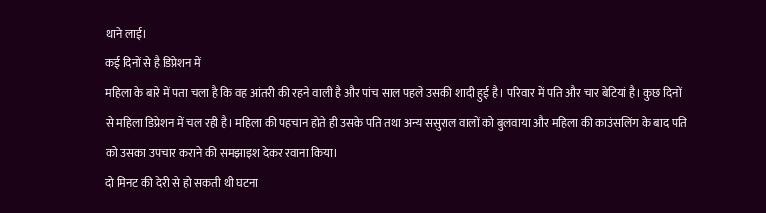थाने लाई।
कई दिनों से है डिप्रेशन में
महिला के बारे में पता चला है कि वह आंतरी की रहने वाली है और पांच साल पहले उसकी शादी हुई है। परिवार में पति और चार बेटियां है। कुछ दिनों से महिला डिप्रेशन में चल रही है। महिला की पहचान होते ही उसके पति तथा अन्य ससुराल वालों को बुलवाया और महिला की काउंसलिंग के बाद पति को उसका उपचार कराने की समझाइश देकर रवाना किया।
दो मिनट की देरी से हो सकती थी घटना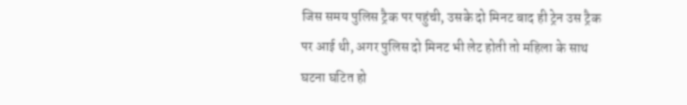जिस समय पुलिस ट्रैक पर पहुंची, उसके दो मिनट बाद ही ट्रेन उस ट्रैक पर आई थी, अगर पुलिस दो मिनट भी लेट होती तो महिला के साथ घटना घटित हो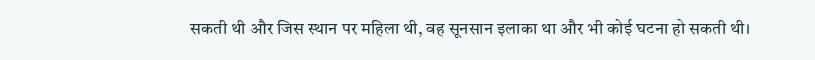सकती थी और जिस स्थान पर महिला थी, वह सूनसान इलाका था और भी कोई घटना हो सकती थी।